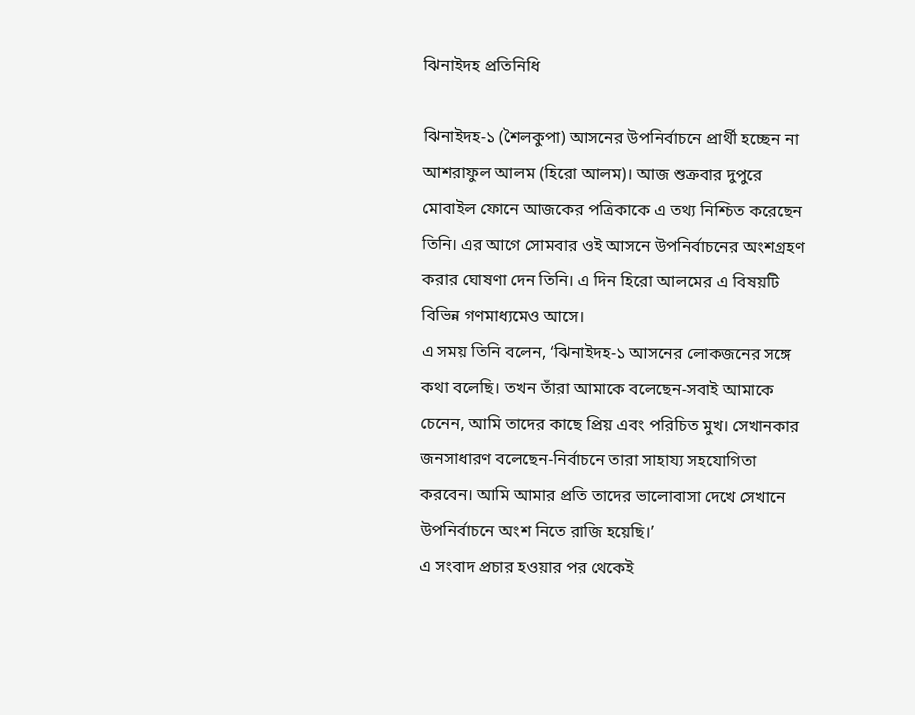ঝিনাইদহ প্রতিনিধি

ঝিনাইদহ-১ (শৈলকুপা) আসনের উপনির্বাচনে প্রার্থী হচ্ছেন না আশরাফুল আলম (হিরো আলম)। আজ শুক্রবার দুপুরে মোবাইল ফোনে আজকের পত্রিকাকে এ তথ্য নিশ্চিত করেছেন তিনি। এর আগে সোমবার ওই আসনে উপনির্বাচনের অংশগ্রহণ করার ঘোষণা দেন তিনি। এ দিন হিরো আলমের এ বিষয়টি বিভিন্ন গণমাধ্যমেও আসে।
এ সময় তিনি বলেন, ‘ঝিনাইদহ-১ আসনের লোকজনের সঙ্গে কথা বলেছি। তখন তাঁরা আমাকে বলেছেন-সবাই আমাকে চেনেন, আমি তাদের কাছে প্রিয় এবং পরিচিত মুখ। সেখানকার জনসাধারণ বলেছেন-নির্বাচনে তারা সাহায্য সহযোগিতা করবেন। আমি আমার প্রতি তাদের ভালোবাসা দেখে সেখানে উপনির্বাচনে অংশ নিতে রাজি হয়েছি।’
এ সংবাদ প্রচার হওয়ার পর থেকেই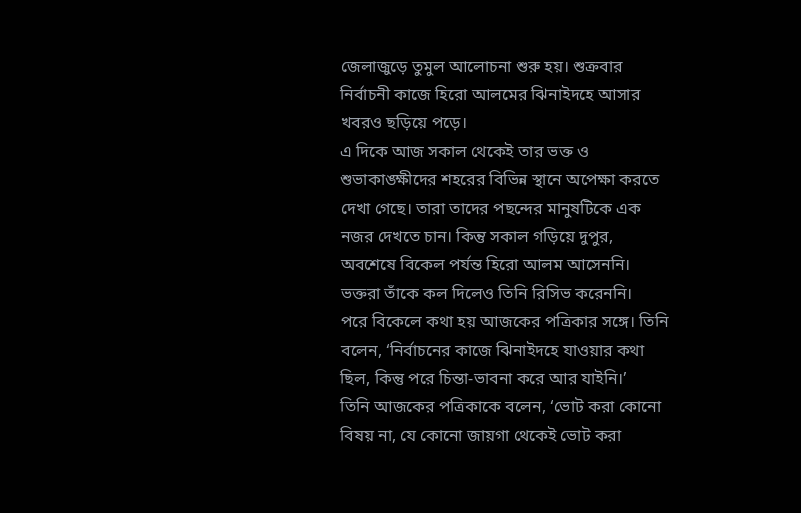জেলাজুড়ে তুমুল আলোচনা শুরু হয়। শুক্রবার নির্বাচনী কাজে হিরো আলমের ঝিনাইদহে আসার খবরও ছড়িয়ে পড়ে।
এ দিকে আজ সকাল থেকেই তার ভক্ত ও শুভাকাঙ্ক্ষীদের শহরের বিভিন্ন স্থানে অপেক্ষা করতে দেখা গেছে। তারা তাদের পছন্দের মানুষটিকে এক নজর দেখতে চান। কিন্তু সকাল গড়িয়ে দুপুর, অবশেষে বিকেল পর্যন্ত হিরো আলম আসেননি। ভক্তরা তাঁকে কল দিলেও তিনি রিসিভ করেননি।
পরে বিকেলে কথা হয় আজকের পত্রিকার সঙ্গে। তিনি বলেন, ‘নির্বাচনের কাজে ঝিনাইদহে যাওয়ার কথা ছিল, কিন্তু পরে চিন্তা-ভাবনা করে আর যাইনি।’
তিনি আজকের পত্রিকাকে বলেন, ‘ভোট করা কোনো বিষয় না, যে কোনো জায়গা থেকেই ভোট করা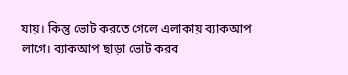যায়। কিন্তু ভোট করতে গেলে এলাকায় ব্যাকআপ লাগে। ব্যাকআপ ছাড়া ভোট করব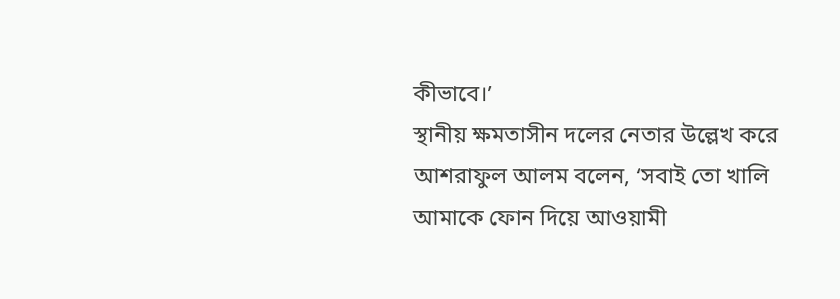কীভাবে।’
স্থানীয় ক্ষমতাসীন দলের নেতার উল্লেখ করে আশরাফুল আলম বলেন, ‘সবাই তো খালি আমাকে ফোন দিয়ে আওয়ামী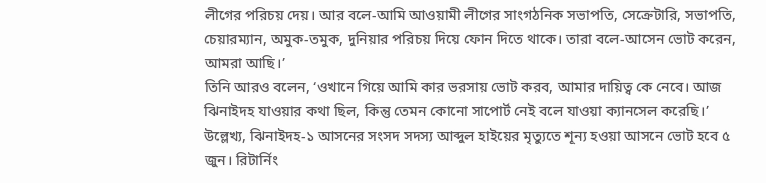লীগের পরিচয় দেয়। আর বলে-আমি আওয়ামী লীগের সাংগঠনিক সভাপতি, সেক্রেটারি, সভাপতি, চেয়ারম্যান, অমুক-তমুক, দুনিয়ার পরিচয় দিয়ে ফোন দিতে থাকে। তারা বলে-আসেন ভোট করেন, আমরা আছি।’
তিনি আরও বলেন, ‘ওখানে গিয়ে আমি কার ভরসায় ভোট করব, আমার দায়িত্ব কে নেবে। আজ ঝিনাইদহ যাওয়ার কথা ছিল, কিন্তু তেমন কোনো সাপোর্ট নেই বলে যাওয়া ক্যানসেল করেছি।’
উল্লেখ্য, ঝিনাইদহ-১ আসনের সংসদ সদস্য আব্দুল হাইয়ের মৃত্যুতে শূন্য হওয়া আসনে ভোট হবে ৫ জুন। রিটার্নিং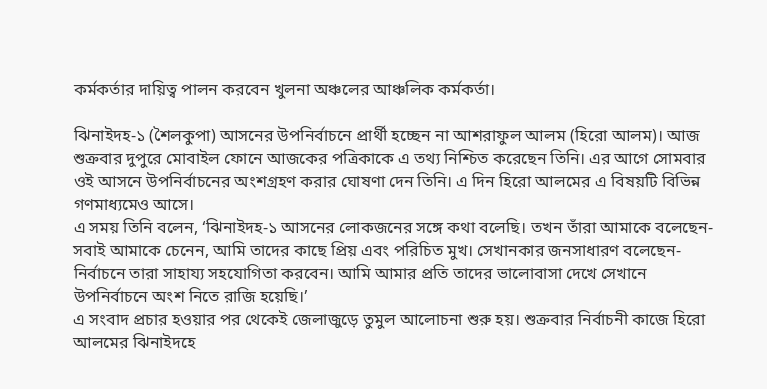কর্মকর্তার দায়িত্ব পালন করবেন খুলনা অঞ্চলের আঞ্চলিক কর্মকর্তা।

ঝিনাইদহ-১ (শৈলকুপা) আসনের উপনির্বাচনে প্রার্থী হচ্ছেন না আশরাফুল আলম (হিরো আলম)। আজ শুক্রবার দুপুরে মোবাইল ফোনে আজকের পত্রিকাকে এ তথ্য নিশ্চিত করেছেন তিনি। এর আগে সোমবার ওই আসনে উপনির্বাচনের অংশগ্রহণ করার ঘোষণা দেন তিনি। এ দিন হিরো আলমের এ বিষয়টি বিভিন্ন গণমাধ্যমেও আসে।
এ সময় তিনি বলেন, ‘ঝিনাইদহ-১ আসনের লোকজনের সঙ্গে কথা বলেছি। তখন তাঁরা আমাকে বলেছেন-সবাই আমাকে চেনেন, আমি তাদের কাছে প্রিয় এবং পরিচিত মুখ। সেখানকার জনসাধারণ বলেছেন-নির্বাচনে তারা সাহায্য সহযোগিতা করবেন। আমি আমার প্রতি তাদের ভালোবাসা দেখে সেখানে উপনির্বাচনে অংশ নিতে রাজি হয়েছি।’
এ সংবাদ প্রচার হওয়ার পর থেকেই জেলাজুড়ে তুমুল আলোচনা শুরু হয়। শুক্রবার নির্বাচনী কাজে হিরো আলমের ঝিনাইদহে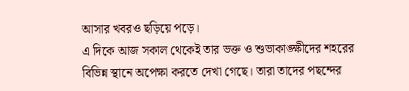আসার খবরও ছড়িয়ে পড়ে।
এ দিকে আজ সকাল থেকেই তার ভক্ত ও শুভাকাঙ্ক্ষীদের শহরের বিভিন্ন স্থানে অপেক্ষা করতে দেখা গেছে। তারা তাদের পছন্দের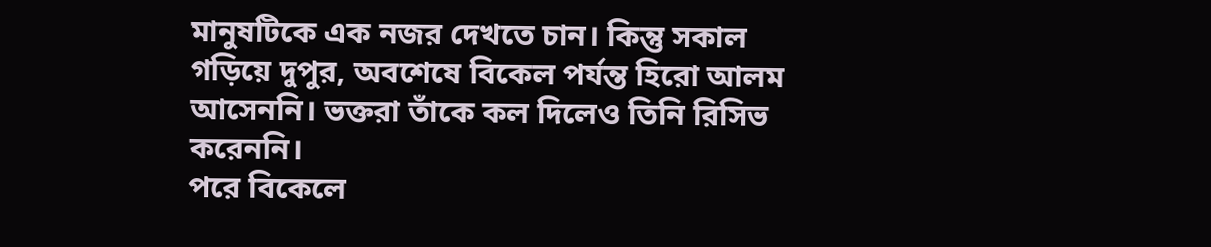মানুষটিকে এক নজর দেখতে চান। কিন্তু সকাল গড়িয়ে দুপুর, অবশেষে বিকেল পর্যন্ত হিরো আলম আসেননি। ভক্তরা তাঁকে কল দিলেও তিনি রিসিভ করেননি।
পরে বিকেলে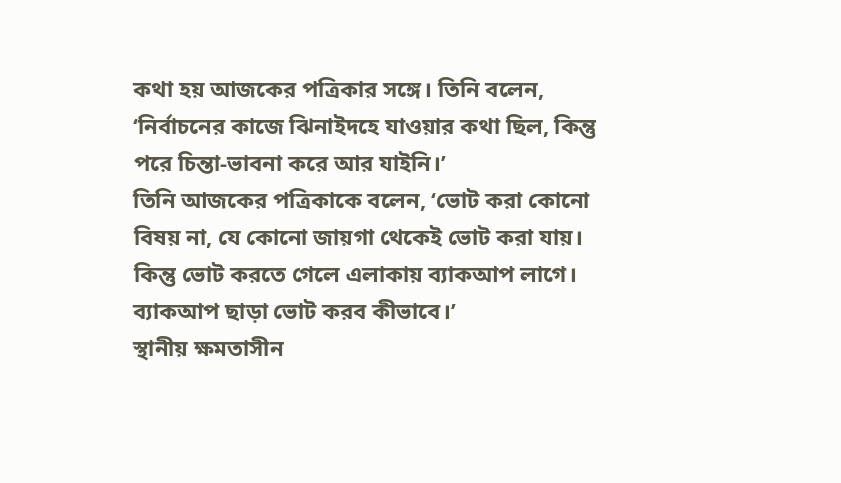কথা হয় আজকের পত্রিকার সঙ্গে। তিনি বলেন, ‘নির্বাচনের কাজে ঝিনাইদহে যাওয়ার কথা ছিল, কিন্তু পরে চিন্তা-ভাবনা করে আর যাইনি।’
তিনি আজকের পত্রিকাকে বলেন, ‘ভোট করা কোনো বিষয় না, যে কোনো জায়গা থেকেই ভোট করা যায়। কিন্তু ভোট করতে গেলে এলাকায় ব্যাকআপ লাগে। ব্যাকআপ ছাড়া ভোট করব কীভাবে।’
স্থানীয় ক্ষমতাসীন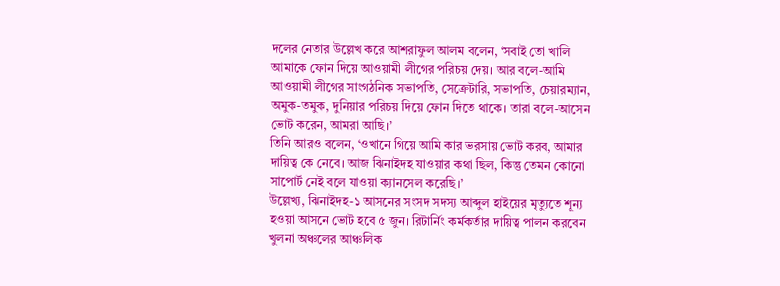দলের নেতার উল্লেখ করে আশরাফুল আলম বলেন, ‘সবাই তো খালি আমাকে ফোন দিয়ে আওয়ামী লীগের পরিচয় দেয়। আর বলে-আমি আওয়ামী লীগের সাংগঠনিক সভাপতি, সেক্রেটারি, সভাপতি, চেয়ারম্যান, অমুক-তমুক, দুনিয়ার পরিচয় দিয়ে ফোন দিতে থাকে। তারা বলে-আসেন ভোট করেন, আমরা আছি।’
তিনি আরও বলেন, ‘ওখানে গিয়ে আমি কার ভরসায় ভোট করব, আমার দায়িত্ব কে নেবে। আজ ঝিনাইদহ যাওয়ার কথা ছিল, কিন্তু তেমন কোনো সাপোর্ট নেই বলে যাওয়া ক্যানসেল করেছি।’
উল্লেখ্য, ঝিনাইদহ-১ আসনের সংসদ সদস্য আব্দুল হাইয়ের মৃত্যুতে শূন্য হওয়া আসনে ভোট হবে ৫ জুন। রিটার্নিং কর্মকর্তার দায়িত্ব পালন করবেন খুলনা অঞ্চলের আঞ্চলিক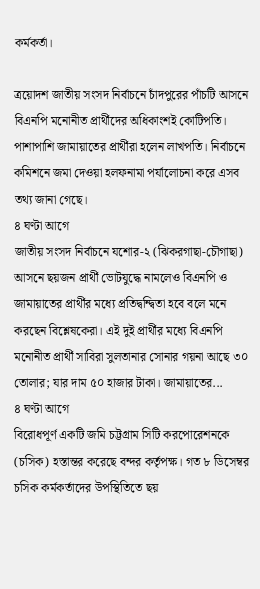কর্মকর্তা।

ত্রয়োদশ জাতীয় সংসদ নির্বাচনে চাঁদপুরের পাঁচটি আসনে বিএনপি মনোনীত প্রার্থীদের অধিকাংশই কোটিপতি। পাশাপাশি জামায়াতের প্রার্থীরা হলেন লাখপতি। নির্বাচনে কমিশনে জমা দেওয়া হলফনামা পর্যালোচনা করে এসব তথ্য জানা গেছে।
৪ ঘণ্টা আগে
জাতীয় সংসদ নির্বাচনে যশোর-২ (ঝিকরগাছা-চৌগাছা) আসনে ছয়জন প্রার্থী ভোটযুদ্ধে নামলেও বিএনপি ও জামায়াতের প্রার্থীর মধ্যে প্রতিদ্বন্দ্বিতা হবে বলে মনে করছেন বিশ্লেষকেরা। এই দুই প্রার্থীর মধ্যে বিএনপি মনোনীত প্রার্থী সাবিরা সুলতানার সোনার গয়না আছে ৩০ তোলার; যার দাম ৫০ হাজার টাকা। জামায়াতের...
৪ ঘণ্টা আগে
বিরোধপূর্ণ একটি জমি চট্টগ্রাম সিটি করপোরেশনকে (চসিক) হস্তান্তর করেছে বন্দর কর্তৃপক্ষ। গত ৮ ডিসেম্বর চসিক কর্মকর্তাদের উপস্থিতিতে ছয়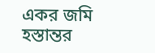একর জমি হস্তান্তর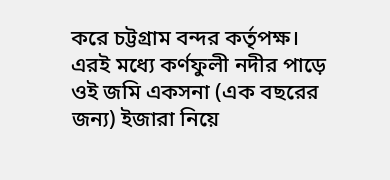করে চট্টগ্রাম বন্দর কর্তৃপক্ষ। এরই মধ্যে কর্ণফুলী নদীর পাড়ে ওই জমি একসনা (এক বছরের জন্য) ইজারা নিয়ে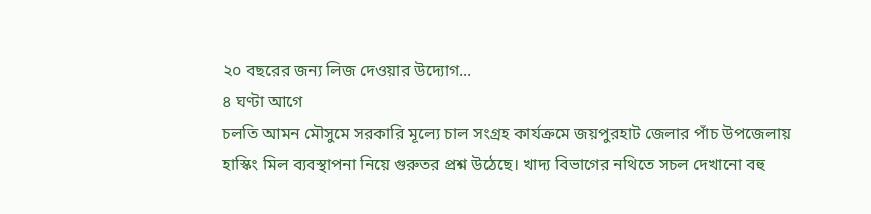২০ বছরের জন্য লিজ দেওয়ার উদ্যোগ...
৪ ঘণ্টা আগে
চলতি আমন মৌসুমে সরকারি মূল্যে চাল সংগ্রহ কার্যক্রমে জয়পুরহাট জেলার পাঁচ উপজেলায় হাস্কিং মিল ব্যবস্থাপনা নিয়ে গুরুতর প্রশ্ন উঠেছে। খাদ্য বিভাগের নথিতে সচল দেখানো বহু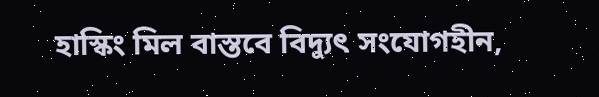হাস্কিং মিল বাস্তবে বিদ্যুৎ সংযোগহীন,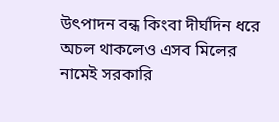উৎপাদন বন্ধ কিংবা দীর্ঘদিন ধরে অচল থাকলেও এসব মিলের নামেই সরকারি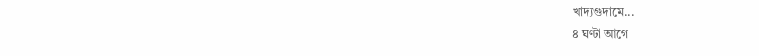খাদ্যগুদামে...
৪ ঘণ্টা আগে